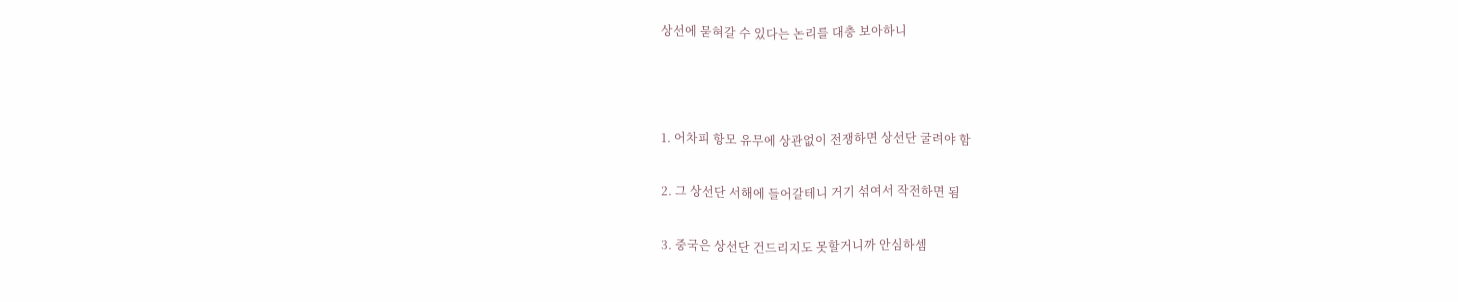상선에 묻혀갈 수 있다는 논리를 대충 보아하니



1. 어차피 항모 유무에 상관없이 전쟁하면 상선단 굴려야 함

2. 그 상선단 서해에 들어갈테니 거기 섞여서 작전하면 됨

3. 중국은 상선단 건드리지도 못할거니까 안심하셈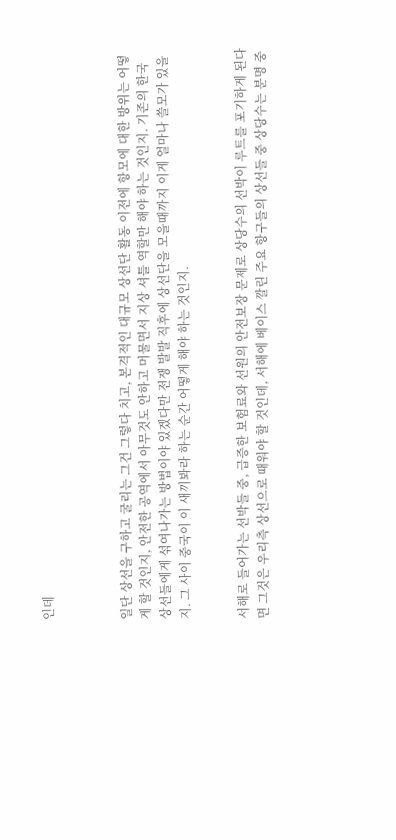인데



일단 상선을 구하고 굴리는 그건 그렇다 치고, 본격적인 대규모 상선단 활동 이전에 항모에 대한 방위는 어떻게 할 것인지, 안전한 공역에서 아무것도 안하고 머물면서 지상 셔틀 역할만 해야 하는 것인지. 기존의 한국 상선들에게 섞여나가는 방법이야 있겠다만 전쟁 발발 직후에 상선단을 모을때까지 이게 얼마나 쓸모가 있을지. 그 사이 중국이 이 새끼봐라 하는 순간 어떻게 해야 하는 것인지.


서해로 들어가는 선박들 중, 급증한 보험료와 선원의 안전보장 문제로 상당수의 선박이 루트를 포기하게 된다면 그것은 우리측 상선으로 때워야 할 것인데, 서해에 베이스 깔린 주요 항구들의 상선들 중 상당수는 분명 중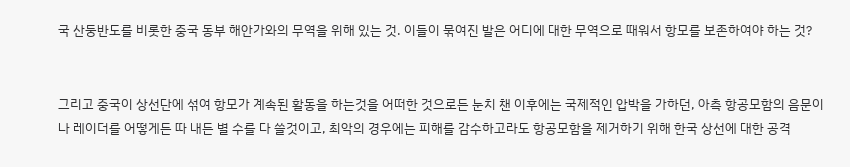국 산둥반도를 비롯한 중국 동부 해안가와의 무역을 위해 있는 것. 이들이 묶여진 발은 어디에 대한 무역으로 때워서 항모를 보존하여야 하는 것?


그리고 중국이 상선단에 섞여 항모가 계속된 활동을 하는것을 어떠한 것으로든 눈치 챈 이후에는 국제적인 압박을 가하던, 아측 항공모함의 음문이나 레이더를 어떻게든 따 내든 별 수를 다 쓸것이고, 최악의 경우에는 피해를 감수하고라도 항공모함을 제거하기 위해 한국 상선에 대한 공격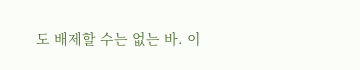도 배제할 수는 없는 바. 이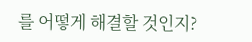를 어떻게 해결할 것인지?